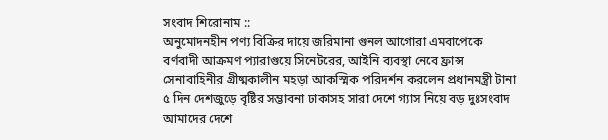সংবাদ শিরোনাম ::
অনুমোদনহীন পণ্য বিক্রির দায়ে জরিমানা গুনল আগোরা এমবাপেকে বর্ণবাদী আক্রমণ প্যারাগুয়ে সিনেটরের, আইনি ব্যবস্থা নেবে ফ্রান্স সেনাবাহিনীর গ্রীষ্মকালীন মহড়া আকস্মিক পরিদর্শন করলেন প্রধানমন্ত্রী টানা ৫ দিন দেশজুড়ে বৃষ্টির সম্ভাবনা ঢাকাসহ সারা দেশে গ্যাস নিয়ে বড় দুঃসংবাদ আমাদের দেশে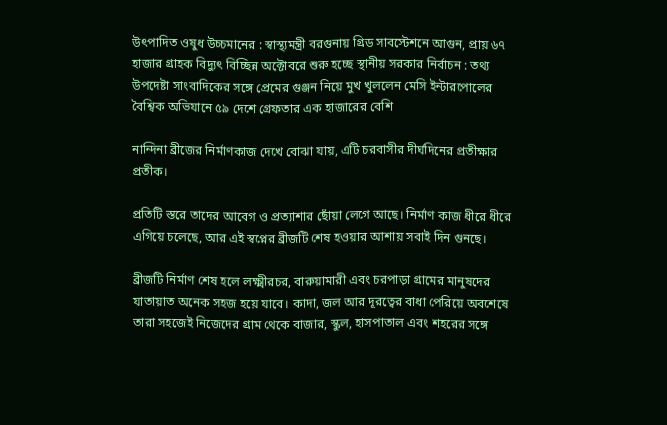উৎপাদিত ওষুধ উচ্চমানের : স্বাস্থ্যমন্ত্রী বরগুনায় গ্রিড সাবস্টেশনে আগুন, প্রায় ৬৭ হাজার গ্রাহক বিদ্যুৎ বিচ্ছিন্ন অক্টোবরে শুরু হচ্ছে স্থানীয় সরকার নির্বাচন : তথ্য উপদেষ্টা সাংবাদিকের সঙ্গে প্রেমের গুঞ্জন নিয়ে মুখ খুললেন মেসি ইন্টারপোলের বৈশ্বিক অভিযানে ৫৯ দেশে গ্রেফতার এক হাজারের বেশি

নান্দিনা ব্রীজের নির্মাণকাজ দেখে বোঝা যায়, এটি চরবাসীর দীর্ঘদিনের প্রতীক্ষার প্রতীক।

প্রতিটি স্তরে তাদের আবেগ ও প্রত্যাশার ছোঁয়া লেগে আছে। নির্মাণ কাজ ধীরে ধীরে এগিয়ে চলেছে, আর এই স্বপ্নের ব্রীজটি শেষ হওয়ার আশায় সবাই দিন গুনছে।

ব্রীজটি নির্মাণ শেষ হলে লক্ষ্মীরচর, বারুয়ামারী এবং চরপাড়া গ্রামের মানুষদের যাতায়াত অনেক সহজ হয়ে যাবে। কাদা, জল আর দূরত্বের বাধা পেরিয়ে অবশেষে তারা সহজেই নিজেদের গ্রাম থেকে বাজার, স্কুল, হাসপাতাল এবং শহরের সঙ্গে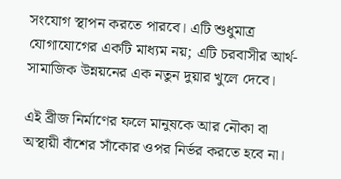সংযোগ স্থাপন করতে পারবে। এটি শুধুমাত্র যোগাযোগের একটি মাধ্যম নয়; এটি চরবাসীর আর্থ-সামাজিক উন্নয়নের এক নতুন দুয়ার খুলে দেবে।

এই ব্রীজ নির্মাণের ফলে মানুষকে আর নৌকা বা অস্থায়ী বাঁশের সাঁকোর ওপর নির্ভর করতে হবে না।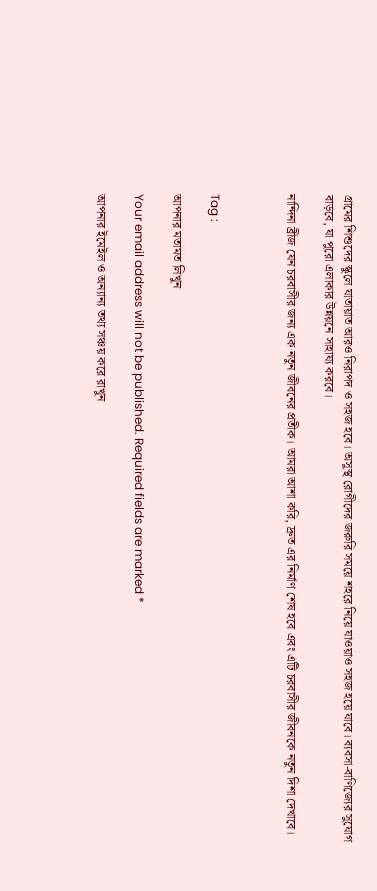গ্রামের শিশুদের স্কুলে যাতায়াত আরও নিরাপদ ও সহজ হবে। অসুস্থ রোগীদের জরুরি সময়ে শহরে নিয়ে যাওয়াও সহজ হয়ে যাবে। ব্যবসা-বাণিজ্যের সুযোগ বাড়বে, যা পুরো এলাকার উন্নয়নে সাহায্য করবে।

নান্দিনা ব্রীজ যেন চরবাসীর জন্য এক নতুন জীবনের প্রতীক। আমরা আশা করি, দ্রুত এর নির্মাণ শেষ হবে এবং এটি চরবাসীর জীবনকে নতুন দিশা দেখাবে।



Tag :

আপনার মতামত লিখুন

Your email address will not be published. Required fields are marked *

আপনার ইমেইল ও অন্যান্য তথ্য সঞ্চয় করে রাখুন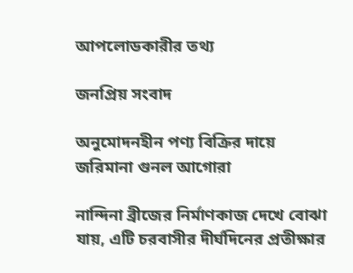আপলোডকারীর তথ্য

জনপ্রিয় সংবাদ

অনুমোদনহীন পণ্য বিক্রির দায়ে জরিমানা গুনল আগোরা

নান্দিনা ব্রীজের নির্মাণকাজ দেখে বোঝা যায়, এটি চরবাসীর দীর্ঘদিনের প্রতীক্ষার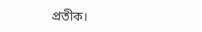প্রতীক।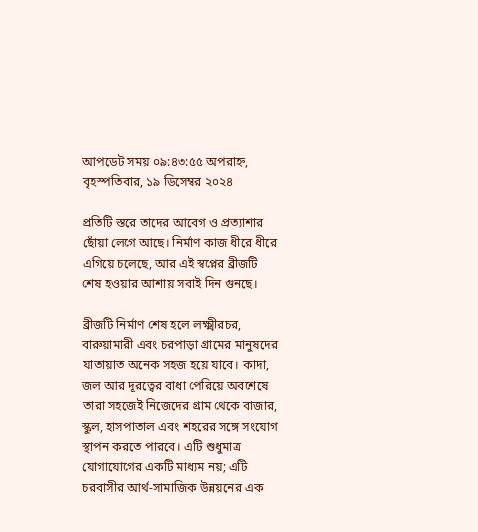আপডেট সময় ০৯:৪৩:৫৫ অপরাহ্ন, বৃহস্পতিবার, ১৯ ডিসেম্বর ২০২৪

প্রতিটি স্তরে তাদের আবেগ ও প্রত্যাশার ছোঁয়া লেগে আছে। নির্মাণ কাজ ধীরে ধীরে এগিয়ে চলেছে, আর এই স্বপ্নের ব্রীজটি শেষ হওয়ার আশায় সবাই দিন গুনছে।

ব্রীজটি নির্মাণ শেষ হলে লক্ষ্মীরচর, বারুয়ামারী এবং চরপাড়া গ্রামের মানুষদের যাতায়াত অনেক সহজ হয়ে যাবে। কাদা, জল আর দূরত্বের বাধা পেরিয়ে অবশেষে তারা সহজেই নিজেদের গ্রাম থেকে বাজার, স্কুল, হাসপাতাল এবং শহরের সঙ্গে সংযোগ স্থাপন করতে পারবে। এটি শুধুমাত্র যোগাযোগের একটি মাধ্যম নয়; এটি চরবাসীর আর্থ-সামাজিক উন্নয়নের এক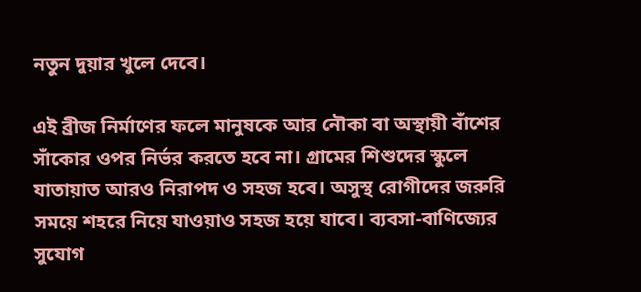নতুন দুয়ার খুলে দেবে।

এই ব্রীজ নির্মাণের ফলে মানুষকে আর নৌকা বা অস্থায়ী বাঁশের সাঁকোর ওপর নির্ভর করতে হবে না। গ্রামের শিশুদের স্কুলে যাতায়াত আরও নিরাপদ ও সহজ হবে। অসুস্থ রোগীদের জরুরি সময়ে শহরে নিয়ে যাওয়াও সহজ হয়ে যাবে। ব্যবসা-বাণিজ্যের সুযোগ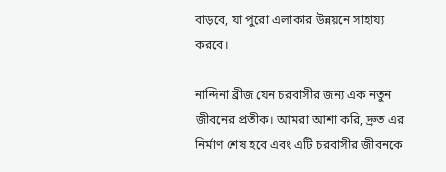বাড়বে, যা পুরো এলাকার উন্নয়নে সাহায্য করবে।

নান্দিনা ব্রীজ যেন চরবাসীর জন্য এক নতুন জীবনের প্রতীক। আমরা আশা করি, দ্রুত এর নির্মাণ শেষ হবে এবং এটি চরবাসীর জীবনকে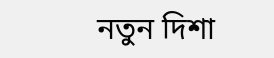নতুন দিশা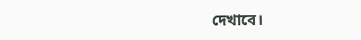দেখাবে।